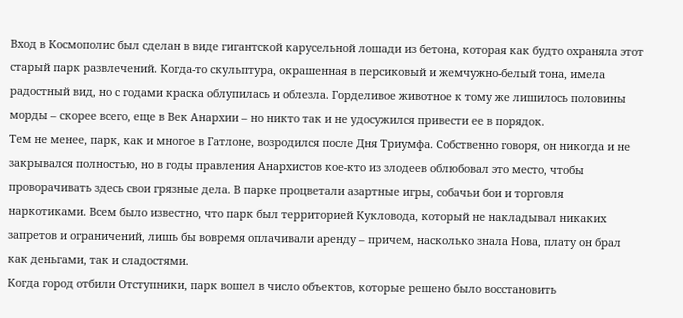Вход в Космополис был сделан в виде гигантской карусельной лошади из бетона, которая как будто охраняла этот старый парк развлечений. Когда-то скульптура, окрашенная в персиковый и жемчужно-белый тона, имела радостный вид, но с годами краска облупилась и облезла. Горделивое животное к тому же лишилось половины морды – скорее всего, еще в Век Анархии – но никто так и не удосужился привести ее в порядок.
Тем не менее, парк, как и многое в Гатлоне, возродился после Дня Триумфа. Собственно говоря, он никогда и не закрывался полностью, но в годы правления Анархистов кое-кто из злодеев облюбовал это место, чтобы проворачивать здесь свои грязные дела. В парке процветали азартные игры, собачьи бои и торговля наркотиками. Всем было известно, что парк был территорией Кукловода, который не накладывал никаких запретов и ограничений, лишь бы вовремя оплачивали аренду – причем, насколько знала Нова, плату он брал как деньгами, так и сладостями.
Когда город отбили Отступники, парк вошел в число объектов, которые решено было восстановить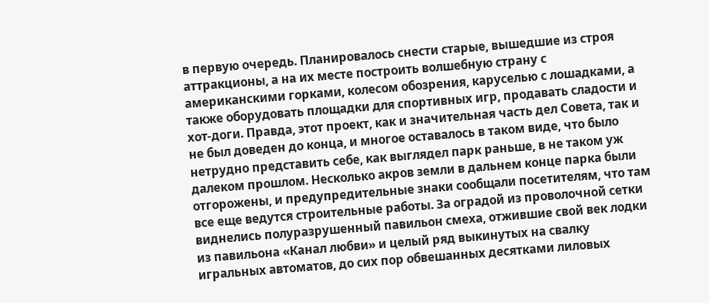в первую очередь. Планировалось снести старые, вышедшие из строя аттракционы, а на их месте построить волшебную страну с американскими горками, колесом обозрения, каруселью с лошадками, а также оборудовать площадки для спортивных игр, продавать сладости и хот-доги. Правда, этот проект, как и значительная часть дел Совета, так и не был доведен до конца, и многое оставалось в таком виде, что было нетрудно представить себе, как выглядел парк раньше, в не таком уж далеком прошлом. Несколько акров земли в дальнем конце парка были отгорожены, и предупредительные знаки сообщали посетителям, что там все еще ведутся строительные работы. За оградой из проволочной сетки виднелись полуразрушенный павильон смеха, отжившие свой век лодки из павильона «Канал любви» и целый ряд выкинутых на свалку игральных автоматов, до сих пор обвешанных десятками лиловых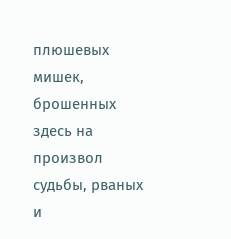плюшевых мишек, брошенных здесь на произвол судьбы, рваных и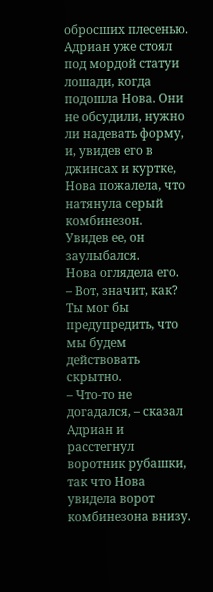обросших плесенью.
Адриан уже стоял под мордой статуи лошади, когда подошла Нова. Они не обсудили, нужно ли надевать форму, и, увидев его в джинсах и куртке, Нова пожалела, что натянула серый комбинезон.
Увидев ее, он заулыбался.
Нова оглядела его.
– Вот, значит, как? Ты мог бы предупредить, что мы будем действовать скрытно.
– Что-то не догадался, – сказал Адриан и расстегнул воротник рубашки, так что Нова увидела ворот комбинезона внизу.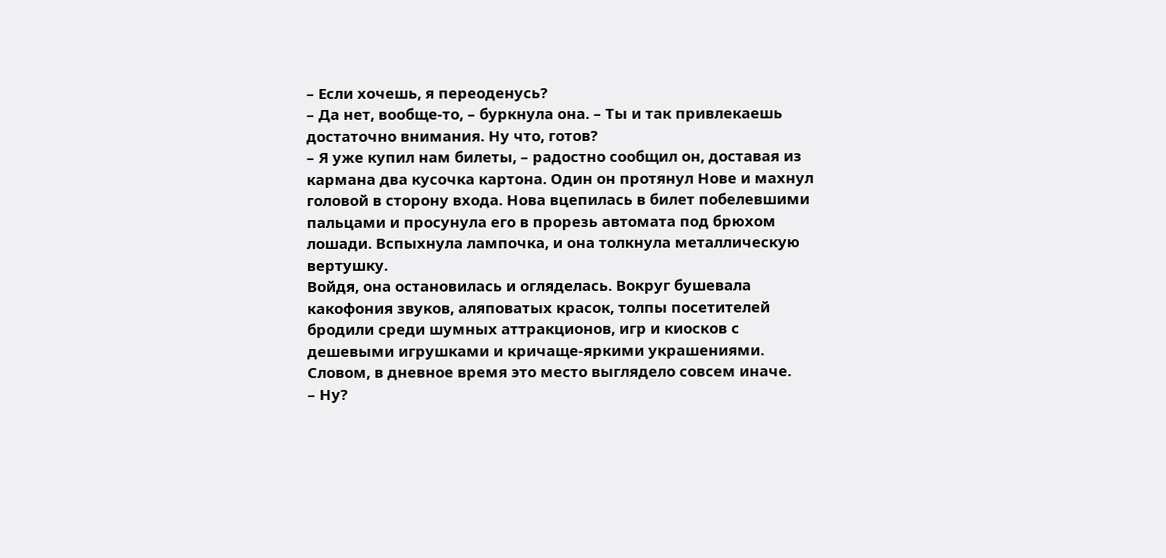– Если хочешь, я переоденусь?
– Да нет, вообще-то, – буркнула она. – Ты и так привлекаешь достаточно внимания. Ну что, готов?
– Я уже купил нам билеты, – радостно сообщил он, доставая из кармана два кусочка картона. Один он протянул Нове и махнул головой в сторону входа. Нова вцепилась в билет побелевшими пальцами и просунула его в прорезь автомата под брюхом лошади. Вспыхнула лампочка, и она толкнула металлическую вертушку.
Войдя, она остановилась и огляделась. Вокруг бушевала какофония звуков, аляповатых красок, толпы посетителей бродили среди шумных аттракционов, игр и киосков с дешевыми игрушками и кричаще-яркими украшениями.
Словом, в дневное время это место выглядело совсем иначе.
– Ну?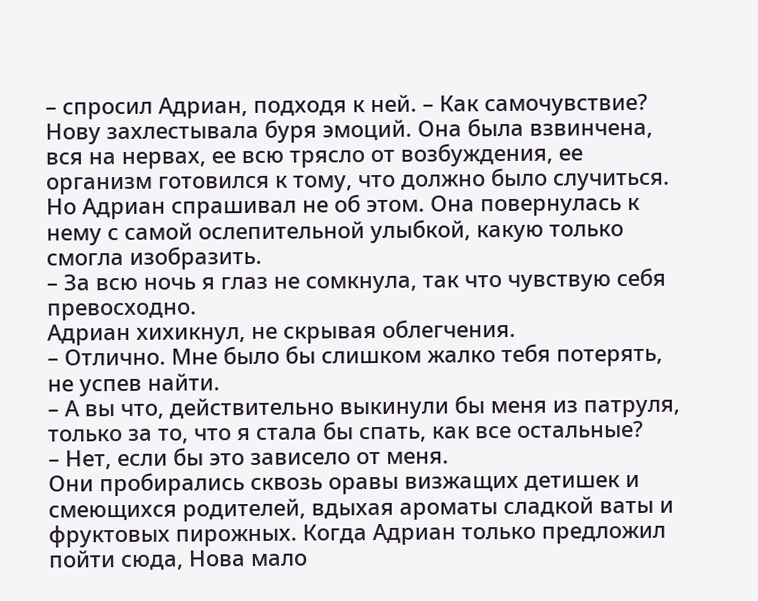– спросил Адриан, подходя к ней. – Как самочувствие?
Нову захлестывала буря эмоций. Она была взвинчена, вся на нервах, ее всю трясло от возбуждения, ее организм готовился к тому, что должно было случиться.
Но Адриан спрашивал не об этом. Она повернулась к нему с самой ослепительной улыбкой, какую только смогла изобразить.
– За всю ночь я глаз не сомкнула, так что чувствую себя превосходно.
Адриан хихикнул, не скрывая облегчения.
– Отлично. Мне было бы слишком жалко тебя потерять, не успев найти.
– А вы что, действительно выкинули бы меня из патруля, только за то, что я стала бы спать, как все остальные?
– Нет, если бы это зависело от меня.
Они пробирались сквозь оравы визжащих детишек и смеющихся родителей, вдыхая ароматы сладкой ваты и фруктовых пирожных. Когда Адриан только предложил пойти сюда, Нова мало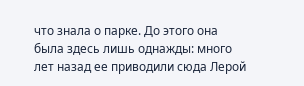что знала о парке. До этого она была здесь лишь однажды: много лет назад ее приводили сюда Лерой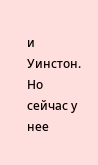и Уинстон.
Но сейчас у нее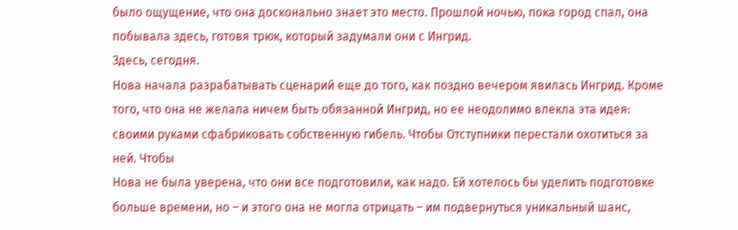было ощущение, что она досконально знает это место. Прошлой ночью, пока город спал, она побывала здесь, готовя трюк, который задумали они с Ингрид.
Здесь, сегодня.
Нова начала разрабатывать сценарий еще до того, как поздно вечером явилась Ингрид. Кроме того, что она не желала ничем быть обязанной Ингрид, но ее неодолимо влекла эта идея: своими руками сфабриковать собственную гибель. Чтобы Отступники перестали охотиться за ней. Чтобы
Нова не была уверена, что они все подготовили, как надо. Ей хотелось бы уделить подготовке больше времени, но – и этого она не могла отрицать – им подвернуться уникальный шанс,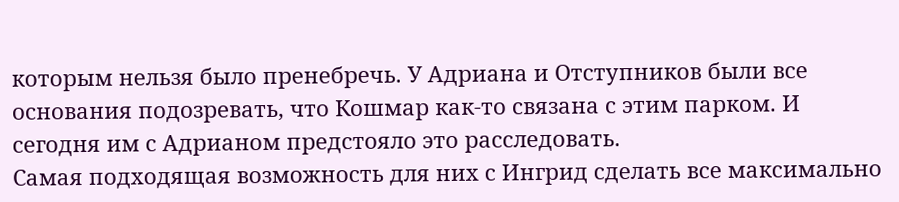которым нельзя было пренебречь. У Адриана и Отступников были все основания подозревать, что Кошмар как-то связана с этим парком. И сегодня им с Адрианом предстояло это расследовать.
Самая подходящая возможность для них с Ингрид сделать все максимально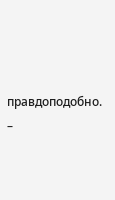правдоподобно.
–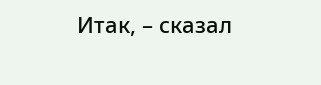Итак, – сказал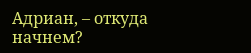Адриан, – откуда начнем?